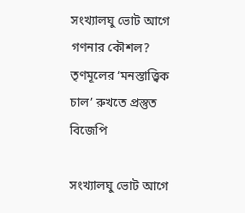সংখ্যালঘু ভোট আগে গণনার কৌশল? তৃণমূলের ‘মনস্তাত্ত্বিক চাল’ রুখতে প্রস্তুত বিজেপি

সংখ্যালঘু ভোট আগে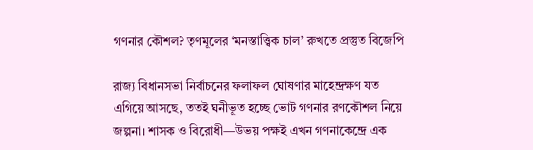গণনার কৌশল? তৃণমূলের ‘মনস্তাত্ত্বিক চাল’ রুখতে প্রস্তুত বিজেপি

রাজ্য বিধানসভা নির্বাচনের ফলাফল ঘোষণার মাহেন্দ্রক্ষণ যত এগিয়ে আসছে, ততই ঘনীভূত হচ্ছে ভোট গণনার রণকৌশল নিয়ে জল্পনা। শাসক ও বিরোধী—উভয় পক্ষই এখন গণনাকেন্দ্রে এক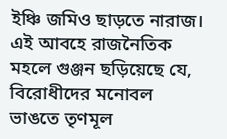ইঞ্চি জমিও ছাড়তে নারাজ। এই আবহে রাজনৈতিক মহলে গুঞ্জন ছড়িয়েছে যে, বিরোধীদের মনোবল ভাঙতে তৃণমূল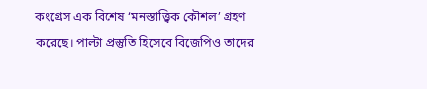কংগ্রেস এক বিশেষ ‘মনস্তাত্ত্বিক কৌশল’ গ্রহণ করেছে। পাল্টা প্রস্তুতি হিসেবে বিজেপিও তাদের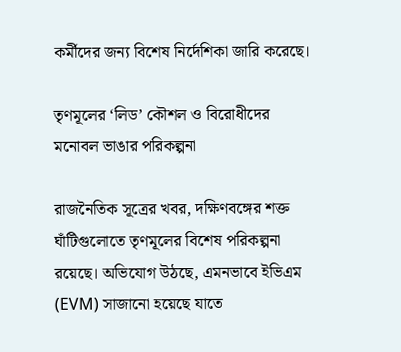কর্মীদের জন্য বিশেষ নির্দেশিকা জারি করেছে।

তৃণমূলের ‘লিড’ কৌশল ও বিরোধীদের মনোবল ভাঙার পরিকল্পনা

রাজনৈতিক সূত্রের খবর, দক্ষিণবঙ্গের শক্ত ঘাঁটিগুলোতে তৃণমূলের বিশেষ পরিকল্পনা রয়েছে। অভিযোগ উঠছে, এমনভাবে ইভিএম (EVM) সাজানো হয়েছে যাতে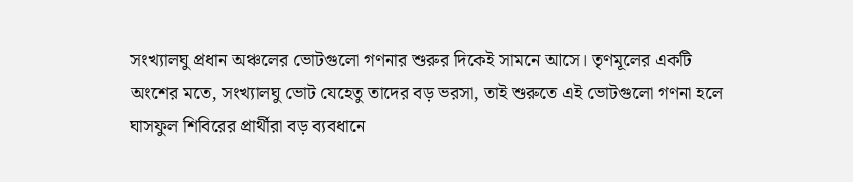সংখ্যালঘু প্রধান অঞ্চলের ভোটগুলো গণনার শুরুর দিকেই সামনে আসে। তৃণমূলের একটি অংশের মতে, সংখ্যালঘু ভোট যেহেতু তাদের বড় ভরসা, তাই শুরুতে এই ভোটগুলো গণনা হলে ঘাসফুল শিবিরের প্রার্থীরা বড় ব্যবধানে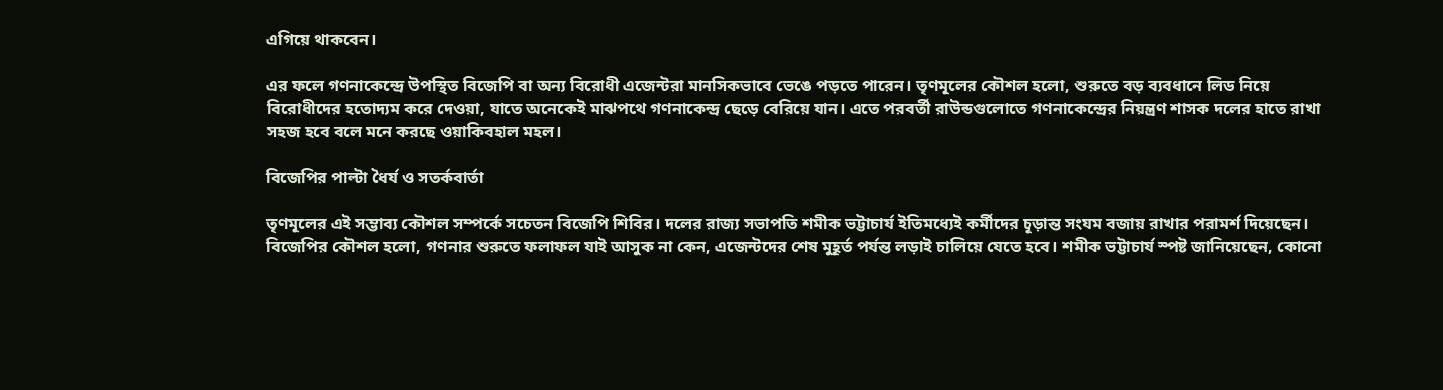এগিয়ে থাকবেন।

এর ফলে গণনাকেন্দ্রে উপস্থিত বিজেপি বা অন্য বিরোধী এজেন্টরা মানসিকভাবে ভেঙে পড়তে পারেন। তৃণমূলের কৌশল হলো, শুরুতে বড় ব্যবধানে লিড নিয়ে বিরোধীদের হতোদ্যম করে দেওয়া, যাতে অনেকেই মাঝপথে গণনাকেন্দ্র ছেড়ে বেরিয়ে যান। এতে পরবর্তী রাউন্ডগুলোতে গণনাকেন্দ্রের নিয়ন্ত্রণ শাসক দলের হাতে রাখা সহজ হবে বলে মনে করছে ওয়াকিবহাল মহল।

বিজেপির পাল্টা ধৈর্য ও সতর্কবার্তা

তৃণমূলের এই সম্ভাব্য কৌশল সম্পর্কে সচেতন বিজেপি শিবির। দলের রাজ্য সভাপতি শমীক ভট্টাচার্য ইতিমধ্যেই কর্মীদের চূড়ান্ত সংযম বজায় রাখার পরামর্শ দিয়েছেন। বিজেপির কৌশল হলো, গণনার শুরুতে ফলাফল যাই আসুক না কেন, এজেন্টদের শেষ মুহূর্ত পর্যন্ত লড়াই চালিয়ে যেতে হবে। শমীক ভট্টাচার্য স্পষ্ট জানিয়েছেন, কোনো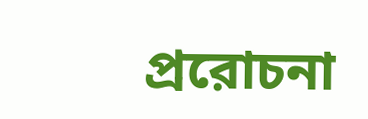প্ররোচনা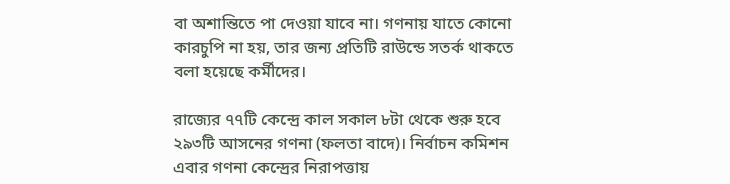বা অশান্তিতে পা দেওয়া যাবে না। গণনায় যাতে কোনো কারচুপি না হয়, তার জন্য প্রতিটি রাউন্ডে সতর্ক থাকতে বলা হয়েছে কর্মীদের।

রাজ্যের ৭৭টি কেন্দ্রে কাল সকাল ৮টা থেকে শুরু হবে ২৯৩টি আসনের গণনা (ফলতা বাদে)। নির্বাচন কমিশন এবার গণনা কেন্দ্রের নিরাপত্তায়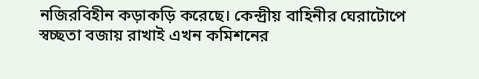নজিরবিহীন কড়াকড়ি করেছে। কেন্দ্রীয় বাহিনীর ঘেরাটোপে স্বচ্ছতা বজায় রাখাই এখন কমিশনের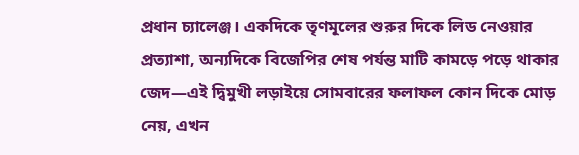প্রধান চ্যালেঞ্জ। একদিকে তৃণমূলের শুরুর দিকে লিড নেওয়ার প্রত্যাশা, অন্যদিকে বিজেপির শেষ পর্যন্ত মাটি কামড়ে পড়ে থাকার জেদ—এই দ্বিমুখী লড়াইয়ে সোমবারের ফলাফল কোন দিকে মোড় নেয়, এখন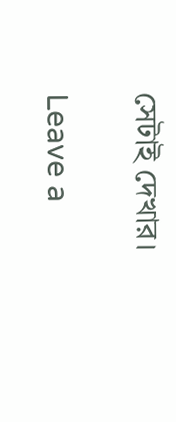সেটাই দেখার।

Leave a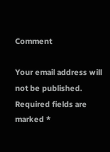Comment

Your email address will not be published. Required fields are marked *